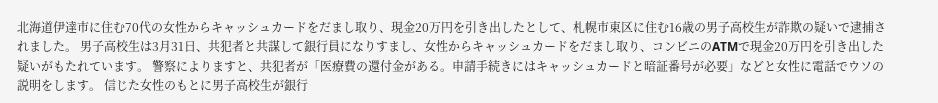北海道伊達市に住む70代の女性からキャッシュカードをだまし取り、現金20万円を引き出したとして、札幌市東区に住む16歳の男子高校生が詐欺の疑いで逮捕されました。 男子高校生は3月31日、共犯者と共謀して銀行員になりすまし、女性からキャッシュカードをだまし取り、コンビニのATMで現金20万円を引き出した疑いがもたれています。 警察によりますと、共犯者が「医療費の還付金がある。申請手続きにはキャッシュカードと暗証番号が必要」などと女性に電話でウソの説明をします。 信じた女性のもとに男子高校生が銀行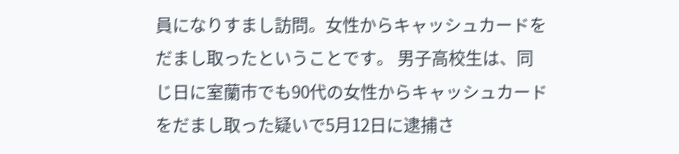員になりすまし訪問。女性からキャッシュカードをだまし取ったということです。 男子高校生は、同じ日に室蘭市でも90代の女性からキャッシュカードをだまし取った疑いで5月12日に逮捕さ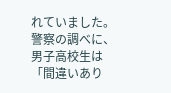れていました。 警察の調べに、男子高校生は「間違いあり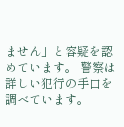ません」と容疑を認めています。 警察は詳しい犯行の手口を調べています。